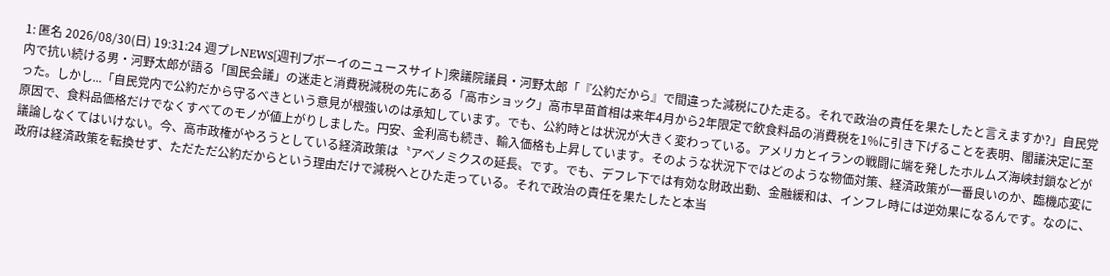1: 匿名 2026/08/30(日) 19:31:24 週プレNEWS[週刊プボーイのニュースサイト]衆議院議員・河野太郎「『公約だから』で間違った減税にひた走る。それで政治の責任を果たしたと言えますか?」自民党内で抗い続ける男・河野太郎が語る「国民会議」の迷走と消費税減税の先にある「高市ショック」高市早苗首相は来年4月から2年限定で飲食料品の消費税を1%に引き下げることを表明、閣議決定に至った。しかし...「自民党内で公約だから守るべきという意見が根強いのは承知しています。でも、公約時とは状況が大きく変わっている。アメリカとイランの戦闘に端を発したホルムズ海峡封鎖などが原因で、食料品価格だけでなくすべてのモノが値上がりしました。円安、金利高も続き、輸入価格も上昇しています。そのような状況下ではどのような物価対策、経済政策が一番良いのか、臨機応変に議論しなくてはいけない。今、高市政権がやろうとしている経済政策は〝アベノミクスの延長〟です。でも、デフレ下では有効な財政出動、金融緩和は、インフレ時には逆効果になるんです。なのに、政府は経済政策を転換せず、ただただ公約だからという理由だけで減税へとひた走っている。それで政治の責任を果たしたと本当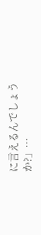に言えるんでしょうか?」…